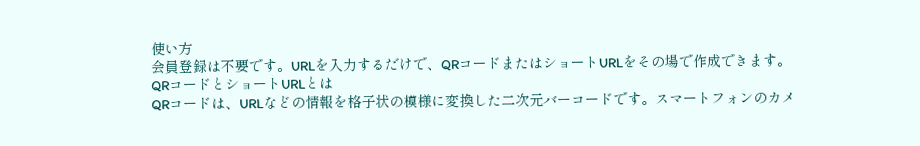使い方
会員登録は不要です。URLを入力するだけで、QRコードまたはショートURLをその場で作成できます。
QRコードとショートURLとは
QRコードは、URLなどの情報を格子状の模様に変換した二次元バーコードです。スマートフォンのカメ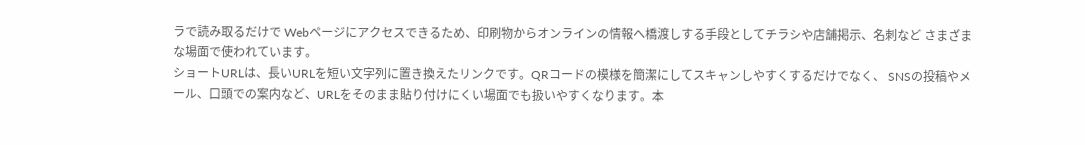ラで読み取るだけで Webページにアクセスできるため、印刷物からオンラインの情報へ橋渡しする手段としてチラシや店舗掲示、名刺など さまざまな場面で使われています。
ショートURLは、長いURLを短い文字列に置き換えたリンクです。QRコードの模様を簡潔にしてスキャンしやすくするだけでなく、 SNSの投稿やメール、口頭での案内など、URLをそのまま貼り付けにくい場面でも扱いやすくなります。本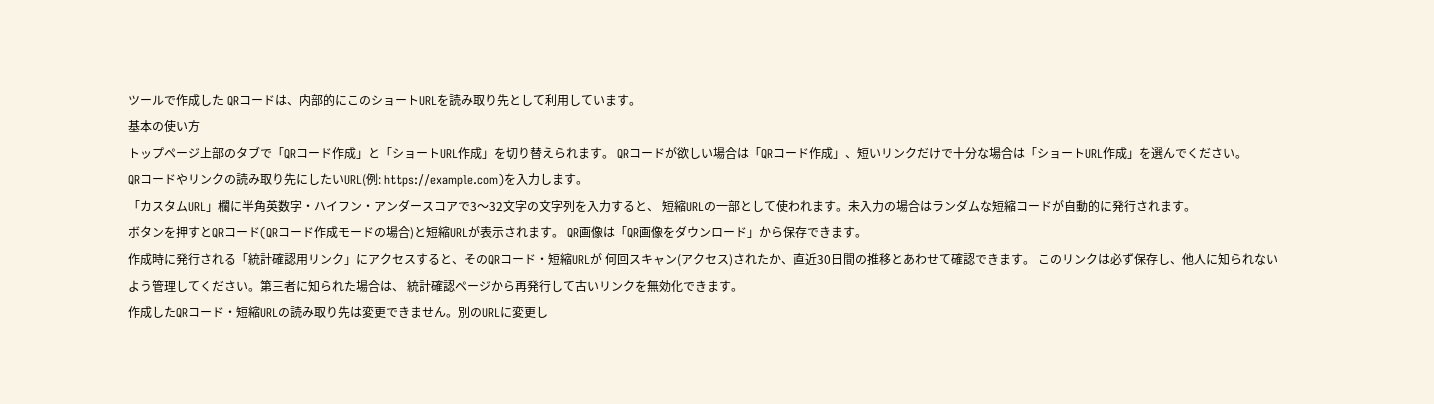ツールで作成した QRコードは、内部的にこのショートURLを読み取り先として利用しています。
基本の使い方
トップページ上部のタブで「QRコード作成」と「ショートURL作成」を切り替えられます。 QRコードが欲しい場合は「QRコード作成」、短いリンクだけで十分な場合は「ショートURL作成」を選んでください。
QRコードやリンクの読み取り先にしたいURL(例: https://example.com)を入力します。
「カスタムURL」欄に半角英数字・ハイフン・アンダースコアで3〜32文字の文字列を入力すると、 短縮URLの一部として使われます。未入力の場合はランダムな短縮コードが自動的に発行されます。
ボタンを押すとQRコード(QRコード作成モードの場合)と短縮URLが表示されます。 QR画像は「QR画像をダウンロード」から保存できます。
作成時に発行される「統計確認用リンク」にアクセスすると、そのQRコード・短縮URLが 何回スキャン(アクセス)されたか、直近30日間の推移とあわせて確認できます。 このリンクは必ず保存し、他人に知られないよう管理してください。第三者に知られた場合は、 統計確認ページから再発行して古いリンクを無効化できます。
作成したQRコード・短縮URLの読み取り先は変更できません。別のURLに変更し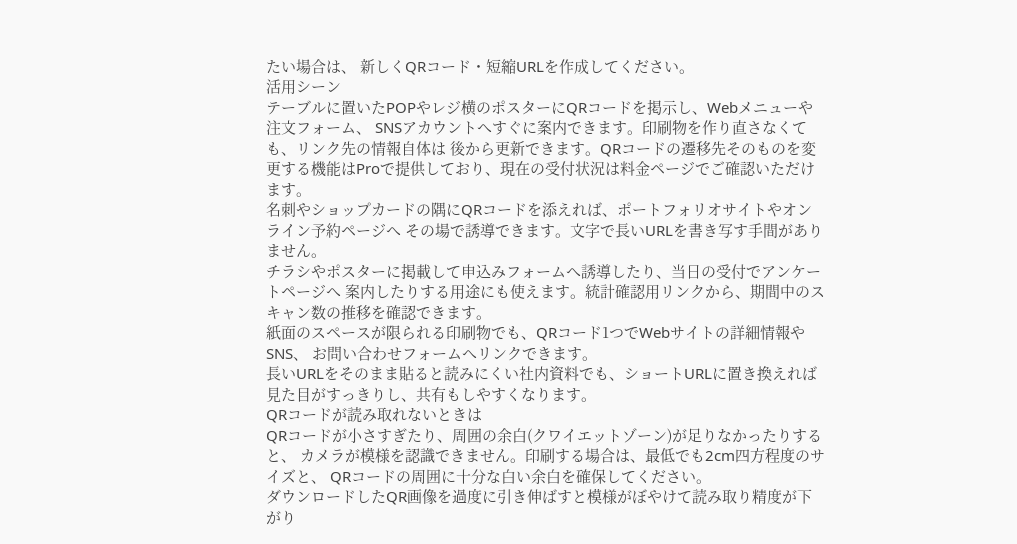たい場合は、 新しくQRコード・短縮URLを作成してください。
活用シーン
テーブルに置いたPOPやレジ横のポスターにQRコードを掲示し、Webメニューや注文フォーム、 SNSアカウントへすぐに案内できます。印刷物を作り直さなくても、リンク先の情報自体は 後から更新できます。QRコードの遷移先そのものを変更する機能はProで提供しており、現在の受付状況は料金ページでご確認いただけます。
名刺やショップカードの隅にQRコードを添えれば、ポートフォリオサイトやオンライン予約ページへ その場で誘導できます。文字で長いURLを書き写す手間がありません。
チラシやポスターに掲載して申込みフォームへ誘導したり、当日の受付でアンケートページへ 案内したりする用途にも使えます。統計確認用リンクから、期間中のスキャン数の推移を確認できます。
紙面のスペースが限られる印刷物でも、QRコード1つでWebサイトの詳細情報やSNS、 お問い合わせフォームへリンクできます。
長いURLをそのまま貼ると読みにくい社内資料でも、ショートURLに置き換えれば 見た目がすっきりし、共有もしやすくなります。
QRコードが読み取れないときは
QRコードが小さすぎたり、周囲の余白(クワイエットゾーン)が足りなかったりすると、 カメラが模様を認識できません。印刷する場合は、最低でも2cm四方程度のサイズと、 QRコードの周囲に十分な白い余白を確保してください。
ダウンロードしたQR画像を過度に引き伸ばすと模様がぼやけて読み取り精度が下がり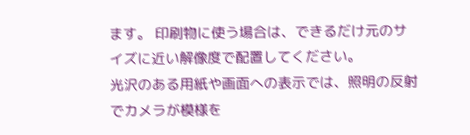ます。 印刷物に使う場合は、できるだけ元のサイズに近い解像度で配置してください。
光沢のある用紙や画面への表示では、照明の反射でカメラが模様を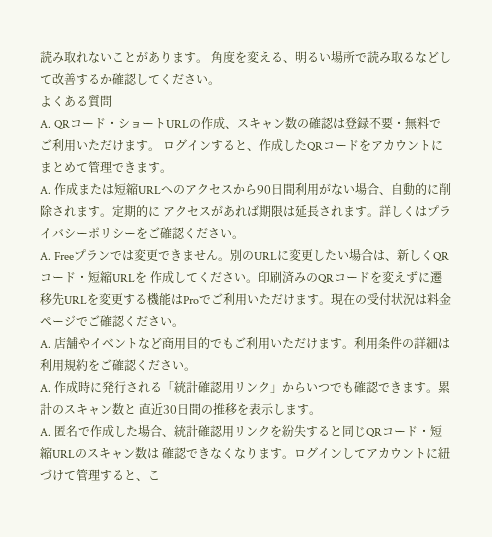読み取れないことがあります。 角度を変える、明るい場所で読み取るなどして改善するか確認してください。
よくある質問
A. QRコード・ショートURLの作成、スキャン数の確認は登録不要・無料でご利用いただけます。 ログインすると、作成したQRコードをアカウントにまとめて管理できます。
A. 作成または短縮URLへのアクセスから90日間利用がない場合、自動的に削除されます。定期的に アクセスがあれば期限は延長されます。詳しくはプライバシーポリシーをご確認ください。
A. Freeプランでは変更できません。別のURLに変更したい場合は、新しくQRコード・短縮URLを 作成してください。印刷済みのQRコードを変えずに遷移先URLを変更する機能はProでご利用いただけます。現在の受付状況は料金ページでご確認ください。
A. 店舗やイベントなど商用目的でもご利用いただけます。利用条件の詳細は 利用規約をご確認ください。
A. 作成時に発行される「統計確認用リンク」からいつでも確認できます。累計のスキャン数と 直近30日間の推移を表示します。
A. 匿名で作成した場合、統計確認用リンクを紛失すると同じQRコード・短縮URLのスキャン数は 確認できなくなります。ログインしてアカウントに紐づけて管理すると、こ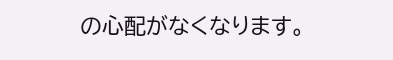の心配がなくなります。